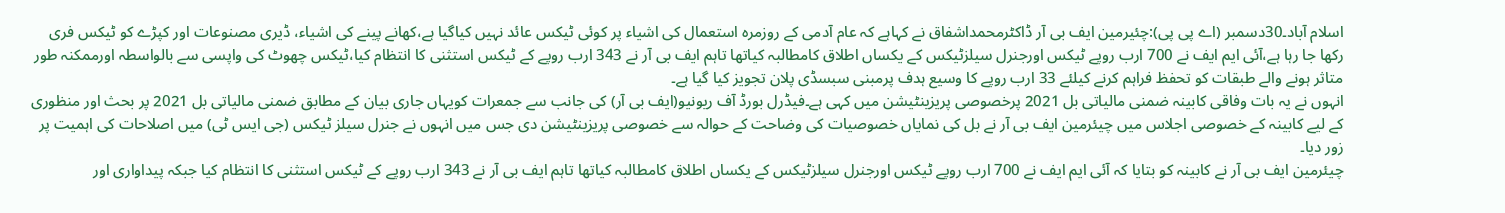اسلام آباد۔30دسمبر (اے پی پی):چئیرمین ایف بی آر ڈاکٹرمحمداشفاق نے کہاہے کہ عام آدمی کے روزمرہ استعمال کی اشیاء پر کوئی ٹیکس عائد نہیں کیاگیا ہے،کھانے پینے کی اشیاء، ڈیری مصنوعات اور کپڑے کو ٹیکس فری رکھا جا رہا ہے،آئی ایم ایف نے 700 ارب روپے ٹیکس اورجنرل سیلزٹیکس کے یکساں اطلاق کامطالبہ کیاتھا تاہم ایف بی آر نے 343 ارب روپے کے ٹیکس استثنی کا انتظام کیا،ٹیکس چھوٹ کی واپسی سے بالواسطہ اورممکنہ طور متاثر ہونے والے طبقات کو تحفظ فراہم کرنے کیلئے 33 ارب روپے کا وسیع ہدف پرمبنی سبسڈی پلان تجویز کیا گیا ہے۔
انہوں نے یہ بات وفاقی کابینہ ضمنی مالیاتی بل 2021 پرخصوصی پریزینٹیشن میں کہی ہے۔فیڈرل بورڈ آف ریونیو(ایف بی آر) کی جانب سے جمعرات کویہاں جاری بیان کے مطابق ضمنی مالیاتی بل 2021 پر بحث اور منظوری کے لیے کابینہ کے خصوصی اجلاس میں چیئرمین ایف بی آر نے بل کی نمایاں خصوصیات کی وضاحت کے حوالہ سے خصوصی پریزینٹیشن دی جس میں انہوں نے جنرل سیلز ٹیکس (جی ایس ٹی) میں اصلاحات کی اہمیت پر زور دیا۔
چیئرمین ایف بی آر نے کابینہ کو بتایا کہ آئی ایم ایف نے 700 ارب روپے ٹیکس اورجنرل سیلزٹیکس کے یکساں اطلاق کامطالبہ کیاتھا تاہم ایف بی آر نے 343 ارب روپے کے ٹیکس استثنی کا انتظام کیا جبکہ پیداواری اور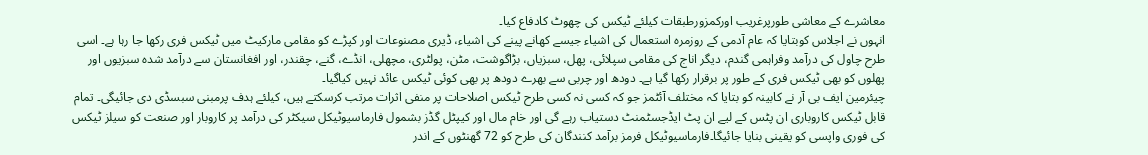معاشرے کے معاشی طورپرغریب اورکمزورطبقات کیلئے ٹیکس کی چھوٹ کادفاع کیا۔
انہوں نے اجلاس کوبتایا کہ عام آدمی کے روزمرہ استعمال کی اشیاء جیسے کھانے پینے کی اشیاء، ڈیری مصنوعات اور کپڑے کو مقامی مارکیٹ میں ٹیکس فری رکھا جا رہا ہے۔ اسی طرح چاول کی درآمد وفراہمی گندم، دیگر اناج کی مقامی سپلائی، پھل، سبزیاں، بڑاگوشت، مٹن، پولٹری، مچھلی، انڈے، گنے، چقندر، اور افغانستان سے درآمد شدہ سبزیوں اور پھلوں کو بھی ٹیکس فری کے طور پر برقرار رکھا گیا ہے۔ دودھ اور چربی سے بھرے دودھ پر بھی کوئی ٹیکس عائد نہیں کیاگیا۔
چیئرمین ایف بی آر نے کابینہ کو بتایا کہ مختلف آئٹمز جو کہ کسی نہ کسی طرح ٹیکس اصلاحات پر منفی اثرات مرتب کرسکتے ہیں، کیلئے ہدف پرمبنی سبسڈی دی جائیگی۔ تمام قابل ٹیکس کاروباری ان پٹس کے لیے ان پٹ ایڈجسٹمنٹ دستیاب رہے گی اور خام مال اور کیپٹل گڈز بشمول فارماسیوٹیکل سیکٹر کی درآمد پر کاروبار اور صنعت کو سیلز ٹیکس کی فوری واپسی کو یقینی بنایا جائیگا۔فارماسیوٹیکل فرمز برآمد کنندگان کی طرح کو 72 گھنٹوں کے اندر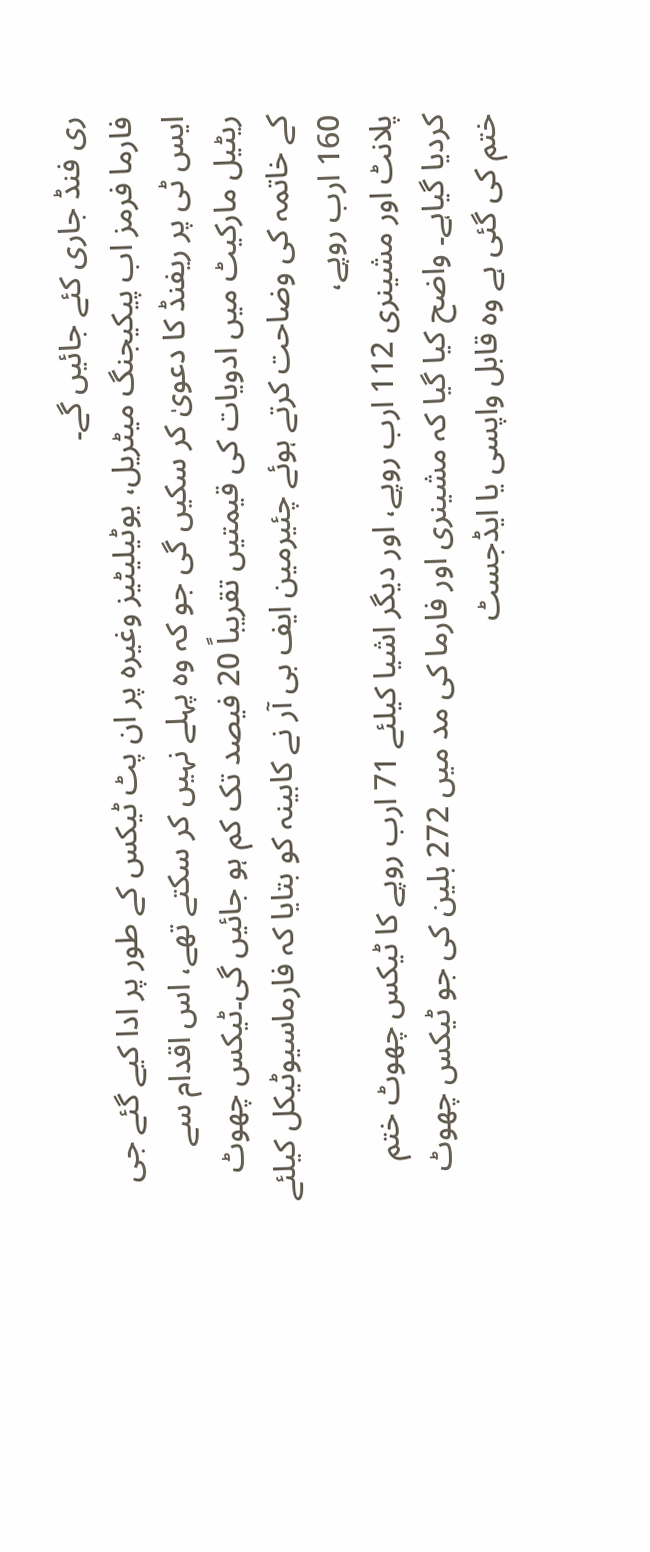ری فنڈ جاری کئے جائیں گے۔
فارما فرمز اب پیکیجنگ میٹریل، یوٹیلیٹیز وغیرہ پر ان پٹ ٹیکس کے طور پر ادا کیے گئے جی ایس ٹی پر ریفنڈ کا دعویٰ کر سکیں گی جو کہ وہ پہلے نہیں کر سکتے تھے، اس اقدام سے ریٹیل مارکیٹ میں ادویات کی قیمتیں تقریباً 20 فیصد تک کم ہو جائیں گی۔ٹیکس چھوٹ کے خاتمہ کی وضاحت کرتے ہوئے چئیرمین ایف بی آر نے کابینہ کو بتایا کہ فارماسیوٹیکل کیلئے 160 ارب روپے،
پلانٹ اور مشینری 112 ارب روپے، اور دیگر اشیا کیلئے 71 ارب روپے کا ٹیکس چھوٹ ختم کردیا گیاہے۔ واضح کیا گیا کہ مشینری اور فارما کی مد میں 272 بلین کی جو ٹیکس چھوٹ ختم کی گئی ہے وہ قابل واپسی یا ایڈجسٹ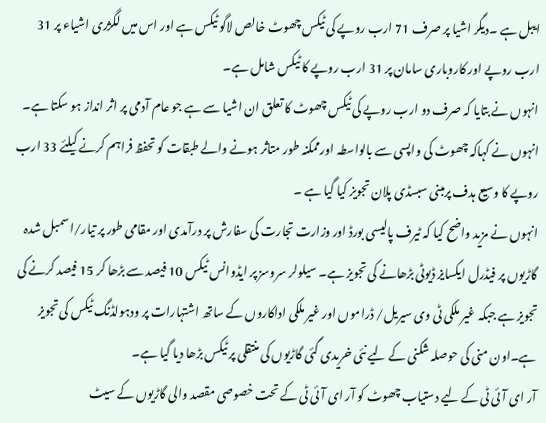ایبل ہے ۔دیگر اشیا پر صرف 71 ارب روپے کی ٹیکس چھوٹ خالص لاگو ٹیکس ہے اور اس میں لگژری اشیاء پر 31 ارب روپے اور کاروباری سامان پر 31 ارب روپے کا ٹیکس شامل ہے۔
انہوں نے بتایا کہ صرف دو ارب روپے کی ٹیکس چھوٹ کا تعلق ان اشیا سے ہے جو عام آدمی پر اثر انداز ہو سکتا ہے۔ انہوں نے کہاکہ چھوٹ کی واپسی سے بالواسطہ اورممکنہ طور متاثر ہونے والے طبقات کو تحفظ فراہم کرنے کیلئے 33 ارب روپے کا وسیع ہدف پرمبنی سبسڈی پلان تجویز کیا گیا ہے ۔
انہوں نے مزید واضح کیا کہ ٹیرف پالیسی بورڈ اور وزارت تجارت کی سفارش پر درآمدی اور مقامی طور پر تیار/اسمبل شدہ گاڑیوں پر فیڈرل ایکسایز ڈیوٹی بڑھانے کی تجویز ہے۔ سیلولر سروسز پر ایڈوانس ٹیکس 10 فیصد سے بڑھا کر 15 فیصد کرنے کی تجویز ہے جبکہ غیر ملکی ٹی وی سیریل/ ڈراموں اور غیر ملکی اداکاروں کے ساتھ اشتہارات پر ودہولڈنگ ٹیکس کی تجویز ہے۔اون منی کی حوصلہ شکنی کے لیے نئی خریدی گئی گاڑیوں کی منتقلی پر ٹیکس بڑھا دیا گیا ہے۔
آر ای آئی ٹی کے لیے دستیاب چھوٹ کو آر ای آئی ٹی کے تحت خصوصی مقصد والی گاڑیوں کے سیٹ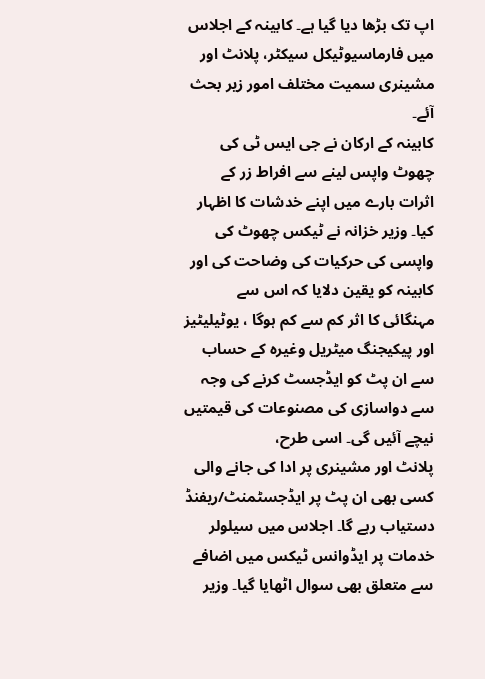اپ تک بڑھا دیا گیا ہے۔ کابینہ کے اجلاس میں فارماسیوٹیکل سیکٹر، پلانٹ اور مشینری سمیت مختلف امور زیر بحث آئے۔
کابینہ کے ارکان نے جی ایس ٹی کی چھوٹ واپس لینے سے افراط زر کے اثرات بارے میں اپنے خدشات کا اظہار کیا۔ وزیر خزانہ نے ٹیکس چھوٹ کی واپسی کی حرکیات کی وضاحت کی اور کابینہ کو یقین دلایا کہ اس سے مہنگائی کا اثر کم سے کم ہوگا ، یوٹیلیٹیز اور پیکیجنگ میٹریل وغیرہ کے حساب سے ان پٹ کو ایڈجسٹ کرنے کی وجہ سے دواسازی کی مصنوعات کی قیمتیں نیچے آئیں گی۔ اسی طرح،
پلانٹ اور مشینری پر ادا کی جانے والی کسی بھی ان پٹ پر ایڈجسٹمنٹ/ریفنڈ دستیاب رہے گا۔ اجلاس میں سیلولر خدمات پر ایڈوانس ٹیکس میں اضافے سے متعلق بھی سوال اٹھایا گیا۔ وزیر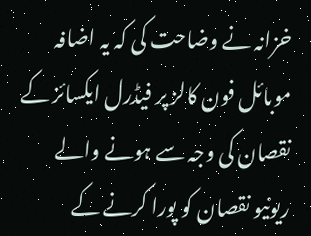خزانہ نے وضاحت کی کہ یہ اضافہ موبائل فون کالز پر فیڈرل ایکسائز کے نقصان کی وجہ سے ہونے والے ریونیو نقصان کو پورا کرنے کے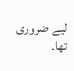لیے ضروری تھا۔